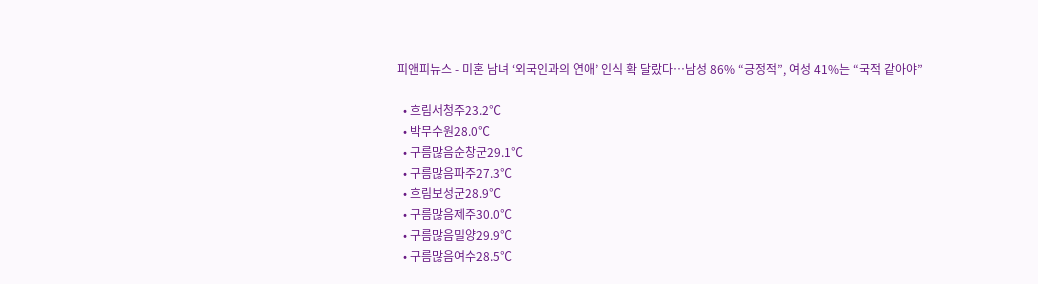피앤피뉴스 - 미혼 남녀 ‘외국인과의 연애’ 인식 확 달랐다…남성 86% “긍정적”, 여성 41%는 “국적 같아야”

  • 흐림서청주23.2℃
  • 박무수원28.0℃
  • 구름많음순창군29.1℃
  • 구름많음파주27.3℃
  • 흐림보성군28.9℃
  • 구름많음제주30.0℃
  • 구름많음밀양29.9℃
  • 구름많음여수28.5℃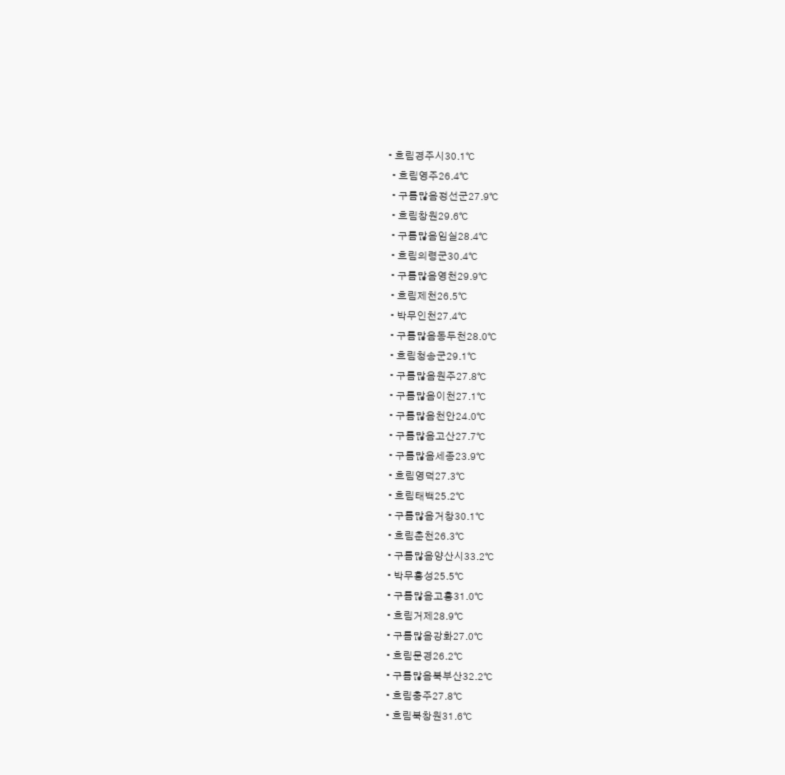• 흐림경주시30.1℃
  • 흐림영주26.4℃
  • 구름많음정선군27.9℃
  • 흐림창원29.6℃
  • 구름많음임실28.4℃
  • 흐림의령군30.4℃
  • 구름많음영천29.9℃
  • 흐림제천26.5℃
  • 박무인천27.4℃
  • 구름많음동두천28.0℃
  • 흐림청송군29.1℃
  • 구름많음원주27.8℃
  • 구름많음이천27.1℃
  • 구름많음천안24.0℃
  • 구름많음고산27.7℃
  • 구름많음세종23.9℃
  • 흐림영덕27.3℃
  • 흐림태백25.2℃
  • 구름많음거창30.1℃
  • 흐림춘천26.3℃
  • 구름많음양산시33.2℃
  • 박무홍성25.5℃
  • 구름많음고흥31.0℃
  • 흐림거제28.9℃
  • 구름많음강화27.0℃
  • 흐림문경26.2℃
  • 구름많음북부산32.2℃
  • 흐림충주27.8℃
  • 흐림북창원31.6℃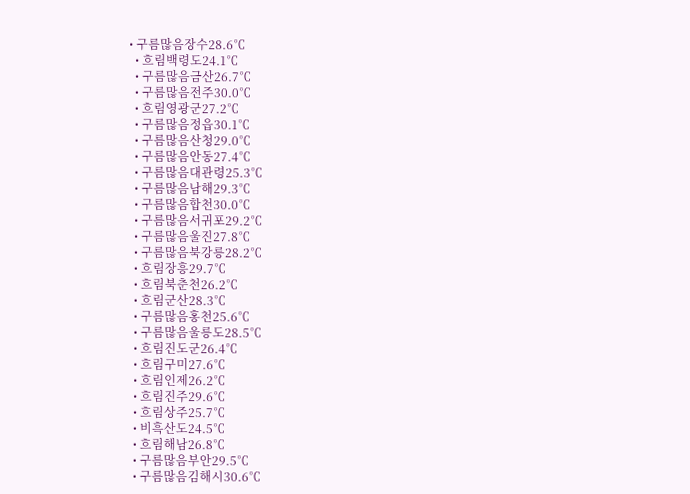• 구름많음장수28.6℃
  • 흐림백령도24.1℃
  • 구름많음금산26.7℃
  • 구름많음전주30.0℃
  • 흐림영광군27.2℃
  • 구름많음정읍30.1℃
  • 구름많음산청29.0℃
  • 구름많음안동27.4℃
  • 구름많음대관령25.3℃
  • 구름많음남해29.3℃
  • 구름많음합천30.0℃
  • 구름많음서귀포29.2℃
  • 구름많음울진27.8℃
  • 구름많음북강릉28.2℃
  • 흐림장흥29.7℃
  • 흐림북춘천26.2℃
  • 흐림군산28.3℃
  • 구름많음홍천25.6℃
  • 구름많음울릉도28.5℃
  • 흐림진도군26.4℃
  • 흐림구미27.6℃
  • 흐림인제26.2℃
  • 흐림진주29.6℃
  • 흐림상주25.7℃
  • 비흑산도24.5℃
  • 흐림해남26.8℃
  • 구름많음부안29.5℃
  • 구름많음김해시30.6℃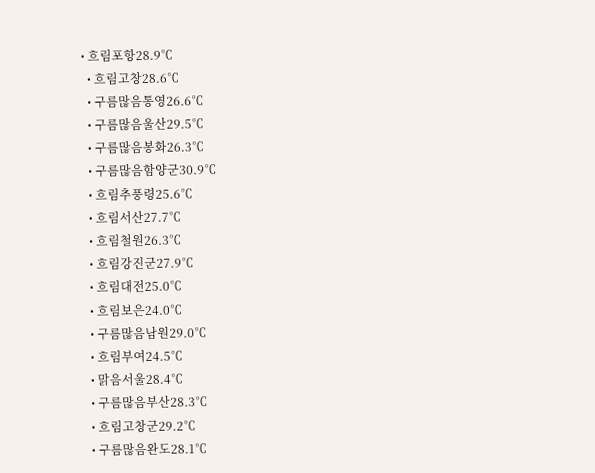• 흐림포항28.9℃
  • 흐림고창28.6℃
  • 구름많음통영26.6℃
  • 구름많음울산29.5℃
  • 구름많음봉화26.3℃
  • 구름많음함양군30.9℃
  • 흐림추풍령25.6℃
  • 흐림서산27.7℃
  • 흐림철원26.3℃
  • 흐림강진군27.9℃
  • 흐림대전25.0℃
  • 흐림보은24.0℃
  • 구름많음남원29.0℃
  • 흐림부여24.5℃
  • 맑음서울28.4℃
  • 구름많음부산28.3℃
  • 흐림고창군29.2℃
  • 구름많음완도28.1℃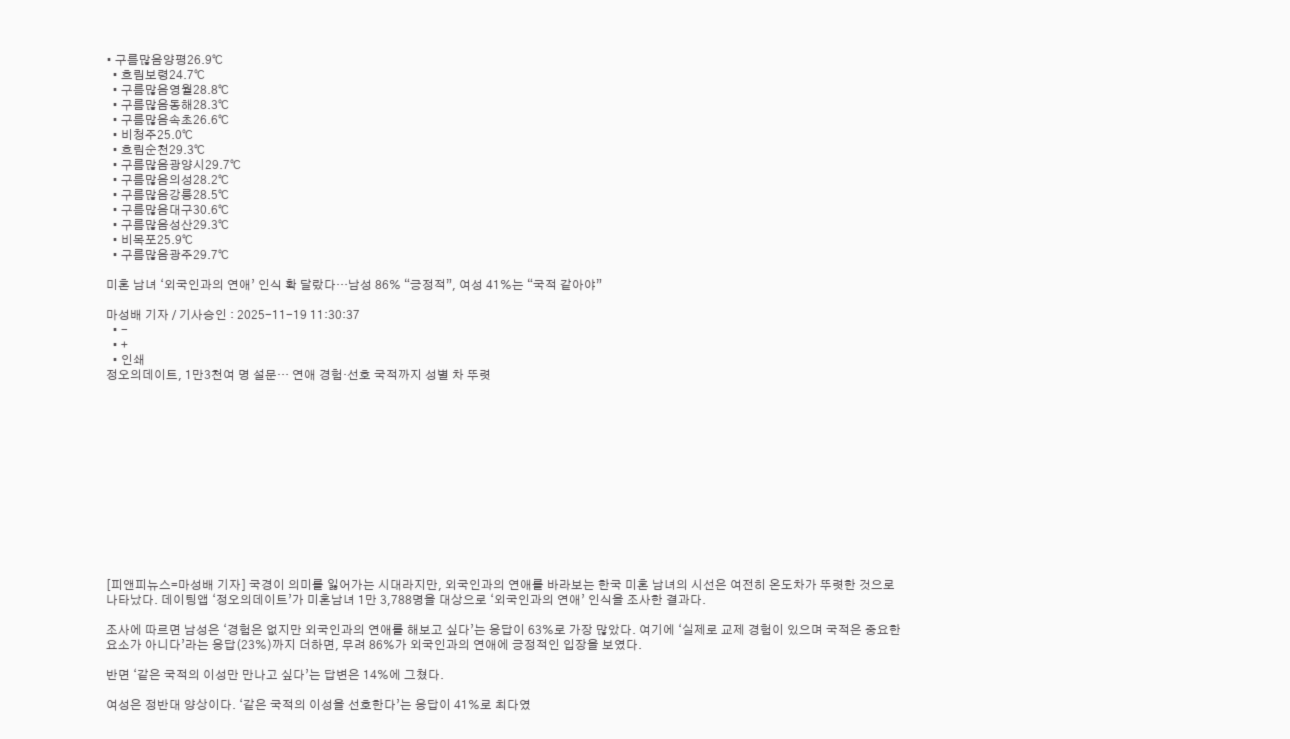• 구름많음양평26.9℃
  • 흐림보령24.7℃
  • 구름많음영월28.8℃
  • 구름많음동해28.3℃
  • 구름많음속초26.6℃
  • 비청주25.0℃
  • 흐림순천29.3℃
  • 구름많음광양시29.7℃
  • 구름많음의성28.2℃
  • 구름많음강릉28.5℃
  • 구름많음대구30.6℃
  • 구름많음성산29.3℃
  • 비목포25.9℃
  • 구름많음광주29.7℃

미혼 남녀 ‘외국인과의 연애’ 인식 확 달랐다…남성 86% “긍정적”, 여성 41%는 “국적 같아야”

마성배 기자 / 기사승인 : 2025-11-19 11:30:37
  • -
  • +
  • 인쇄
정오의데이트, 1만3천여 명 설문… 연애 경험·선호 국적까지 성별 차 뚜렷













[피앤피뉴스=마성배 기자] 국경이 의미를 잃어가는 시대라지만, 외국인과의 연애를 바라보는 한국 미혼 남녀의 시선은 여전히 온도차가 뚜렷한 것으로 나타났다. 데이팅앱 ‘정오의데이트’가 미혼남녀 1만 3,788명을 대상으로 ‘외국인과의 연애’ 인식을 조사한 결과다.

조사에 따르면 남성은 ‘경험은 없지만 외국인과의 연애를 해보고 싶다’는 응답이 63%로 가장 많았다. 여기에 ‘실제로 교제 경험이 있으며 국적은 중요한 요소가 아니다’라는 응답(23%)까지 더하면, 무려 86%가 외국인과의 연애에 긍정적인 입장을 보였다.

반면 ‘같은 국적의 이성만 만나고 싶다’는 답변은 14%에 그쳤다.

여성은 정반대 양상이다. ‘같은 국적의 이성을 선호한다’는 응답이 41%로 최다였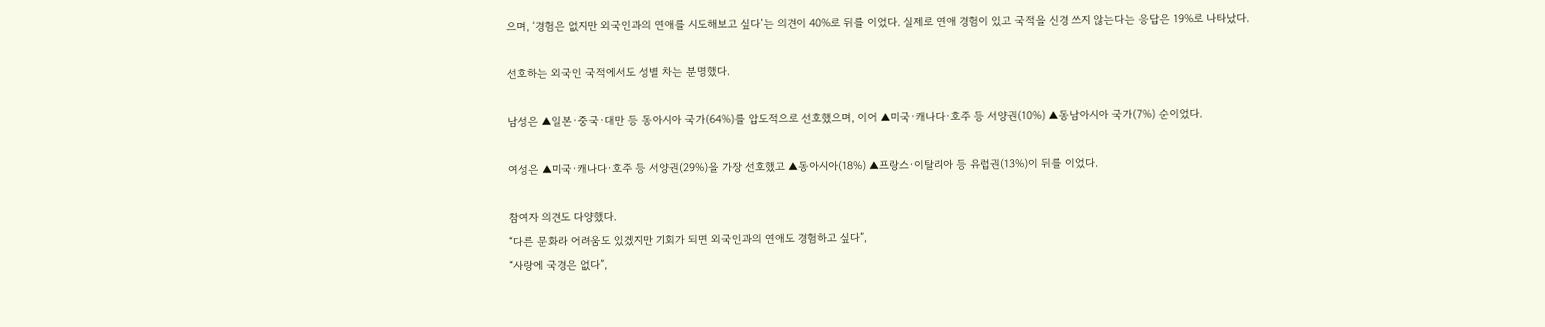으며, ‘경험은 없지만 외국인과의 연애를 시도해보고 싶다’는 의견이 40%로 뒤를 이었다. 실제로 연애 경험이 있고 국적을 신경 쓰지 않는다는 응답은 19%로 나타났다.

선호하는 외국인 국적에서도 성별 차는 분명했다.

남성은 ▲일본·중국·대만 등 동아시아 국가(64%)를 압도적으로 선호했으며, 이어 ▲미국·캐나다·호주 등 서양권(10%) ▲동남아시아 국가(7%) 순이었다.

여성은 ▲미국·캐나다·호주 등 서양권(29%)을 가장 선호했고 ▲동아시아(18%) ▲프랑스·이탈리아 등 유럽권(13%)이 뒤를 이었다.

참여자 의견도 다양했다.
“다른 문화라 어려움도 있겠지만 기회가 되면 외국인과의 연애도 경험하고 싶다”,
“사랑에 국경은 없다”,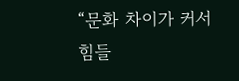“문화 차이가 커서 힘들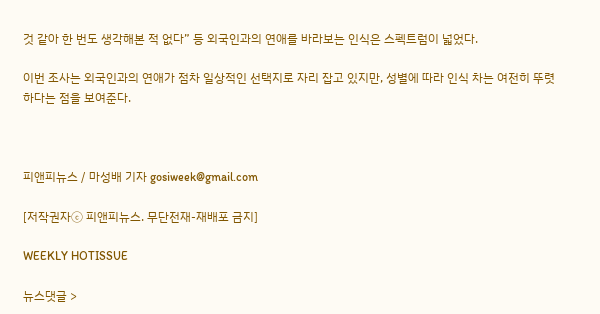것 같아 한 번도 생각해본 적 없다” 등 외국인과의 연애를 바라보는 인식은 스펙트럼이 넓었다.

이번 조사는 외국인과의 연애가 점차 일상적인 선택지로 자리 잡고 있지만, 성별에 따라 인식 차는 여전히 뚜렷하다는 점을 보여준다.



피앤피뉴스 / 마성배 기자 gosiweek@gmail.com

[저작권자ⓒ 피앤피뉴스. 무단전재-재배포 금지]

WEEKLY HOTISSUE

뉴스댓글 >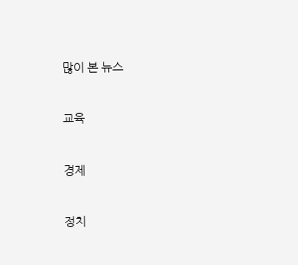많이 본 뉴스

교육

경제

정치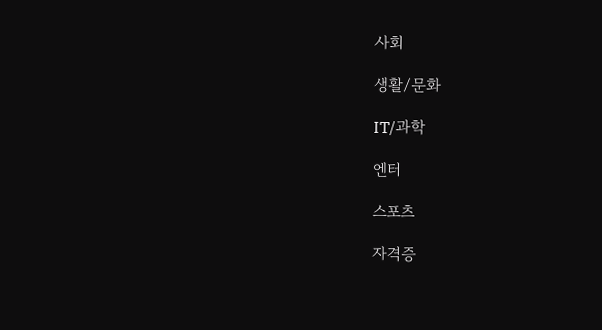사회

생활/문화

IT/과학

엔터

스포츠

자격증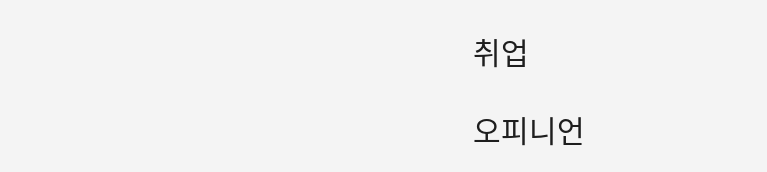취업

오피니언